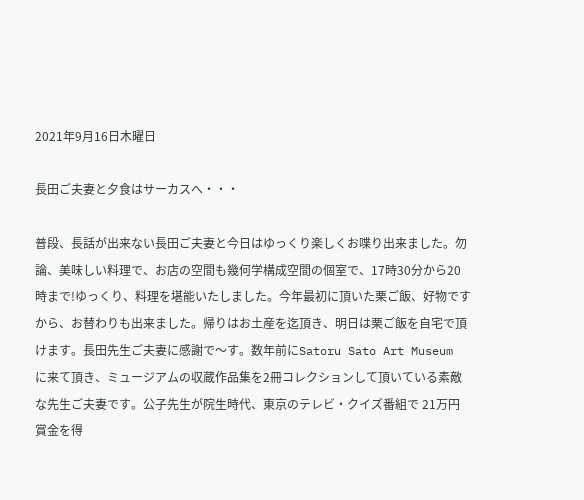2021年9月16日木曜日

長田ご夫妻と夕食はサーカスへ・・・

普段、長話が出来ない長田ご夫妻と今日はゆっくり楽しくお喋り出来ました。勿論、美味しい料理で、お店の空間も幾何学構成空間の個室で、17時30分から20時まで!ゆっくり、料理を堪能いたしました。今年最初に頂いた栗ご飯、好物ですから、お替わりも出来ました。帰りはお土産を迄頂き、明日は栗ご飯を自宅で頂けます。長田先生ご夫妻に感謝で〜す。数年前にSatoru Sato Art Museum に来て頂き、ミュージアムの収蔵作品集を2冊コレクションして頂いている素敵な先生ご夫妻です。公子先生が院生時代、東京のテレビ・クイズ番組で 21万円賞金を得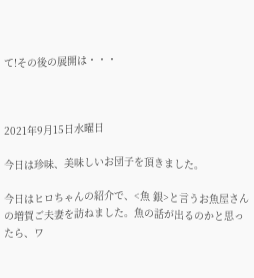て!その後の展開は・・・



2021年9月15日水曜日

今日は珍味、美味しいお団子を頂きました。

今日はヒロちゃんの紹介で、<魚 銀>と言うお魚屋さんの増賀ご夫妻を訪ねました。魚の話が出るのかと思ったら、ワ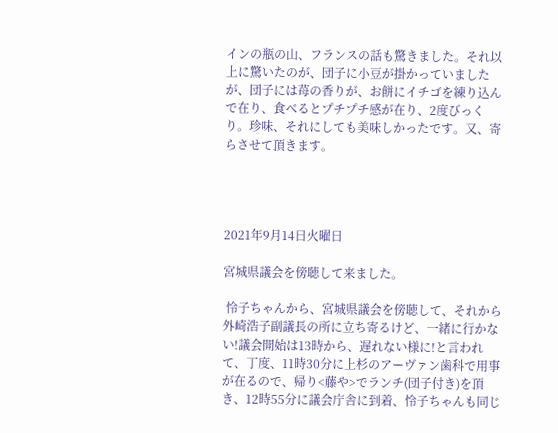インの瓶の山、フランスの話も驚きました。それ以上に驚いたのが、団子に小豆が掛かっていましたが、団子には苺の香りが、お餅にイチゴを練り込んで在り、食べるとプチプチ感が在り、2度びっくり。珍味、それにしても美味しかったです。又、寄らさせて頂きます。




2021年9月14日火曜日

宮城県議会を傍聴して来ました。

 怜子ちゃんから、宮城県議会を傍聴して、それから外崎浩子副議長の所に立ち寄るけど、一緒に行かない!議会開始は13時から、遅れない様に!と言われて、丁度、11時30分に上杉のアーヴァン歯科で用事が在るので、帰り<藤や>でランチ(団子付き)を頂き、12時55分に議会庁舎に到着、怜子ちゃんも同じ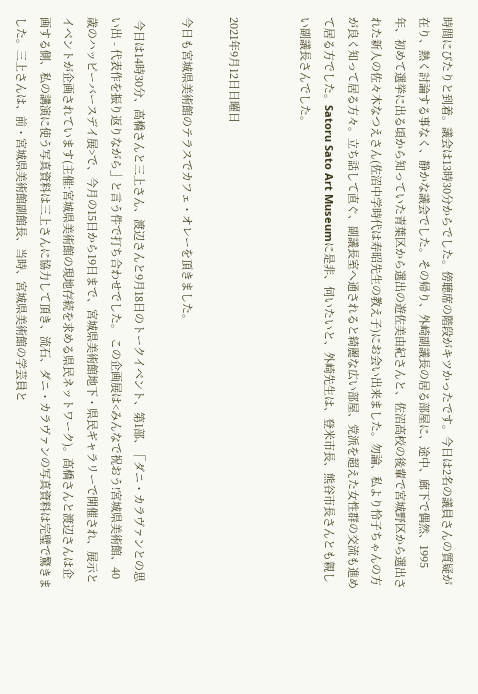時間にぴたりと到着。議会は13時30分からでした。傍聴席の階段がキツかったです。今日は2名の議員さんの質疑が在り、熱く討論する事なく、静かな議会でした。その帰り、外崎副議長の居る部屋に、途中、廊下で偶然、1995年、初めて選挙に出る頃から知っていた青葉区から選出の遊佐美由紀さんと、佐沼高校の後輩で宮城野区から選出された新人の佐々木なつえさん(佐沼中学時代は寿昭先生の教え子)にお会い出来ました。勿論、私より怜子ちゃんの方が良く知って居る方々。立ち話して直ぐ、副議長室へ通されると綺麗な広い部屋、党派を超えた女性群の交流も進めて居る方でした。Satoru Sato Art Museumに是非、伺いたいと、外崎先生は、登米市長、熊谷市長さんとも親しい副議長さんでした。


2021年9月12日日曜日

今日も宮城県美術館のテラスでカフェ・オレーを頂きました。

 今日は14時30分、高橋さんと三上さん、渡辺さんと9月18日のトークイベント、第1部、⎾ダニ・カラヴァンとの思い出 - 代表作を振り返りながら⏌と言う件で打ち合わせでした。 この企画展は<みんなで祝おう!宮城県美術館、40歳のハッピーバースデイ展>で、今月の15日から19日まで、宮城県美術館地下・県民ギャラリーで開催され、展示とイベントが企画されています(主催:宮城県美術館の現地存続を求める県民ネットワーク)。高橋さんと渡辺さんは企画する側、私の講演に使う写真資料は三上さんに協力して頂き、流石、ダニ・カラヴァンの写真資料は完璧で驚きました。三上さんは、前・宮城県美術館副館長、当時、宮城県美術館の学芸員と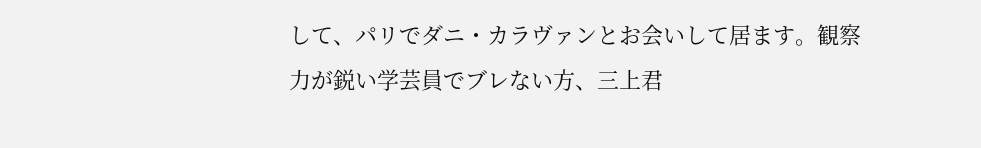して、パリでダニ・カラヴァンとお会いして居ます。観察力が鋭い学芸員でブレない方、三上君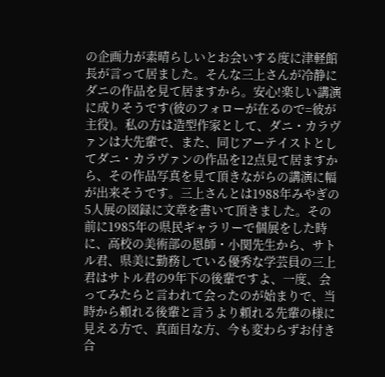の企画力が素晴らしいとお会いする度に津軽館長が言って居ました。そんな三上さんが冷静にダニの作品を見て居ますから。安心!楽しい講演に成りそうです(彼のフォローが在るので=彼が主役)。私の方は造型作家として、ダニ・カラヴァンは大先輩で、また、同じアーテイストとしてダニ・カラヴァンの作品を12点見て居ますから、その作品写真を見て頂きながらの講演に幅が出来そうです。三上さんとは1988年みやぎの5人展の図録に文章を書いて頂きました。その前に1985年の県民ギャラリーで個展をした時に、高校の美術部の恩師・小関先生から、サトル君、県美に勤務している優秀な学芸員の三上君はサトル君の9年下の後輩ですよ、一度、会ってみたらと言われて会ったのが始まりで、当時から頼れる後輩と言うより頼れる先輩の様に見える方で、真面目な方、今も変わらずお付き合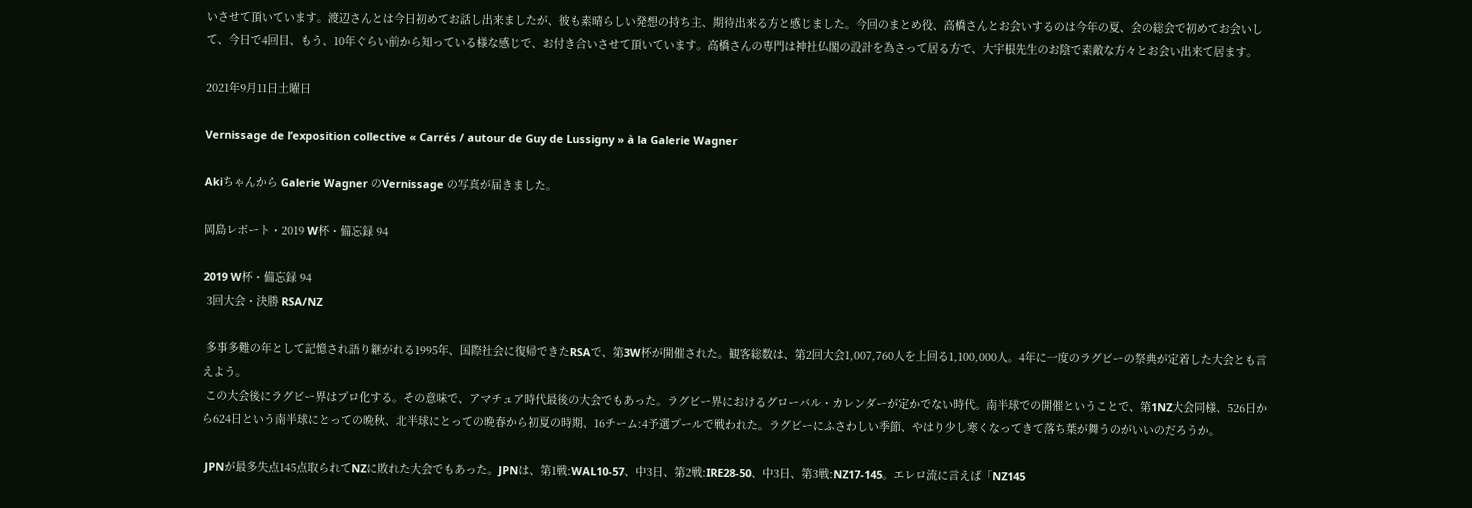いさせて頂いています。渡辺さんとは今日初めてお話し出来ましたが、彼も素晴らしい発想の持ち主、期待出来る方と感じました。今回のまとめ役、高橋さんとお会いするのは今年の夏、会の総会で初めてお会いして、今日で4回目、もう、10年ぐらい前から知っている様な感じで、お付き合いさせて頂いています。高橋さんの専門は神社仏閣の設計を為さって居る方で、大宇根先生のお陰で素敵な方々とお会い出来て居ます。

2021年9月11日土曜日

Vernissage de l’exposition collective « Carrés / autour de Guy de Lussigny » à la Galerie Wagner

Akiちゃんから Galerie Wagner のVernissage の写真が届きました。

岡島レポート・2019 W杯・備忘録 94

2019 W杯・備忘録 94
 3回大会・決勝 RSA/NZ

 多事多難の年として記憶され語り継がれる1995年、国際社会に復帰できたRSAで、第3W杯が開催された。観客総数は、第2回大会1,007,760人を上回る1,100,000人。4年に一度のラグビーの祭典が定着した大会とも言えよう。
 この大会後にラグビー界はプロ化する。その意味で、アマチュア時代最後の大会でもあった。ラグビー界におけるグローバル・カレンダーが定かでない時代。南半球での開催ということで、第1NZ大会同様、526日から624日という南半球にとっての晩秋、北半球にとっての晩春から初夏の時期、16チーム:4予選プールで戦われた。ラグビーにふさわしい季節、やはり少し寒くなってきて落ち葉が舞うのがいいのだろうか。

 JPNが最多失点145点取られてNZに敗れた大会でもあった。JPNは、第1戦:WAL10-57、中3日、第2戦:IRE28-50、中3日、第3戦:NZ17-145。エレロ流に言えば「NZ145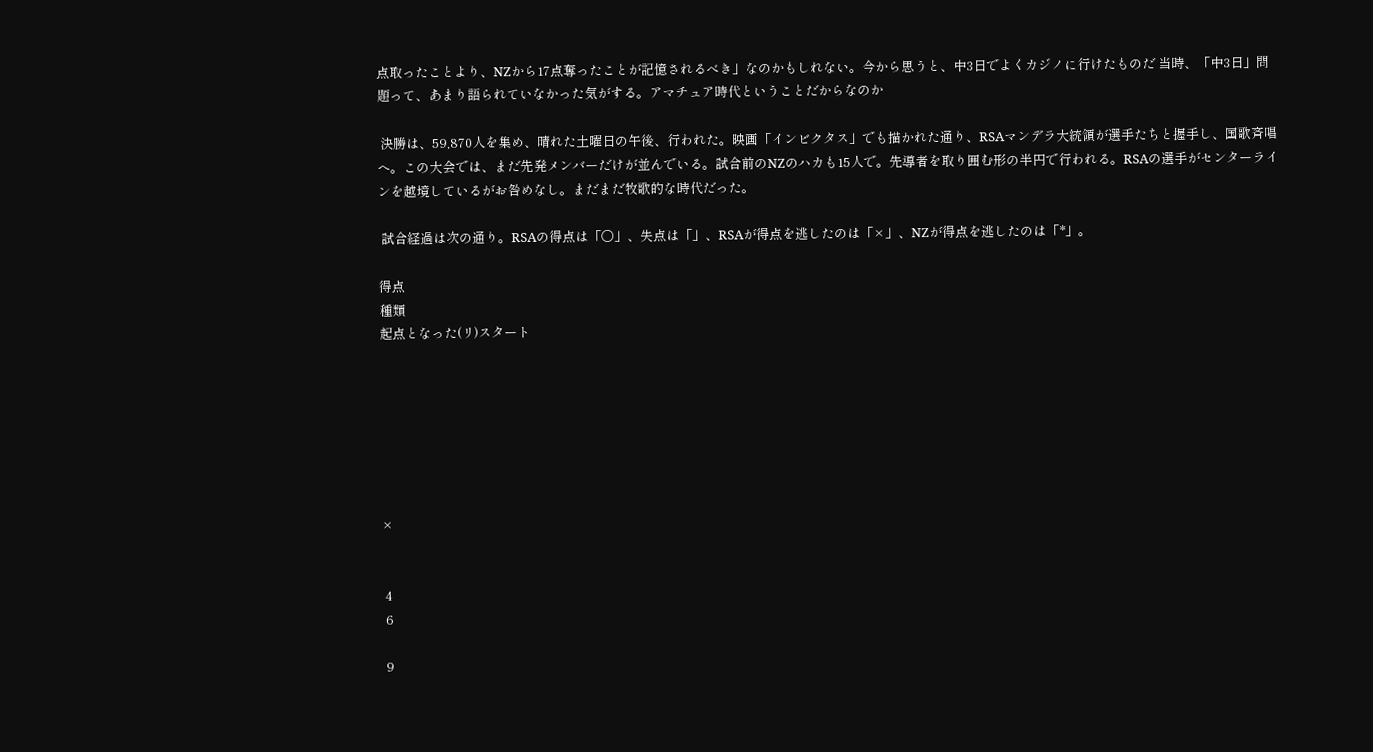点取ったことより、NZから17点奪ったことが記憶されるべき」なのかもしれない。今から思うと、中3日でよくカジノに行けたものだ 当時、「中3日」問題って、あまり語られていなかった気がする。アマチュア時代ということだからなのか

 決勝は、59,870人を集め、晴れた土曜日の午後、行われた。映画「インビクタス」でも描かれた通り、RSAマンデラ大統領が選手たちと握手し、国歌斉唱へ。この大会では、まだ先発メンバーだけが並んでいる。試合前のNZのハカも15人で。先導者を取り囲む形の半円で行われる。RSAの選手がセンターラインを越境しているがお咎めなし。まだまだ牧歌的な時代だった。

 試合経過は次の通り。RSAの得点は「○」、失点は「」、RSAが得点を逃したのは「×」、NZが得点を逃したのは「*」。

得点
種類
起点となった(リ)スタート







×


 4
 6

 9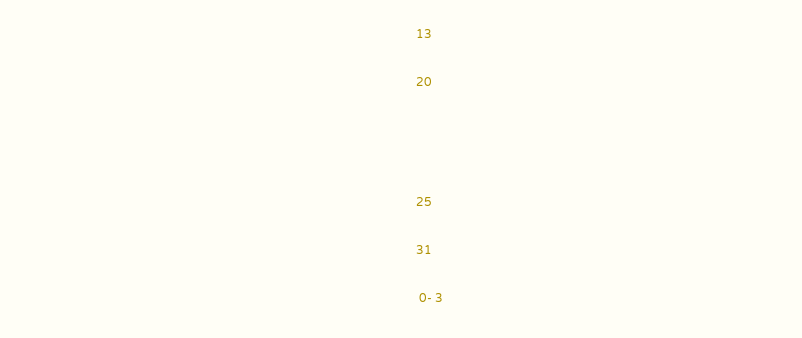13

20




25

31

 0- 3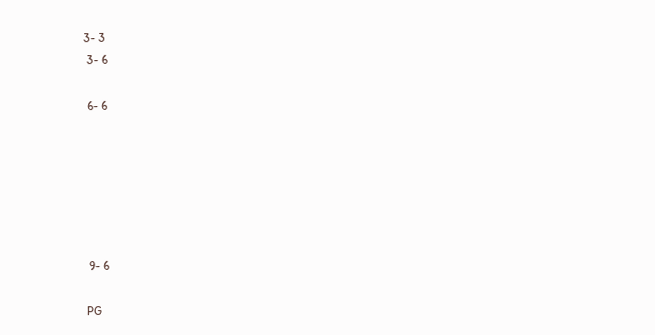3- 3
 3- 6

 6- 6






 9- 6

PG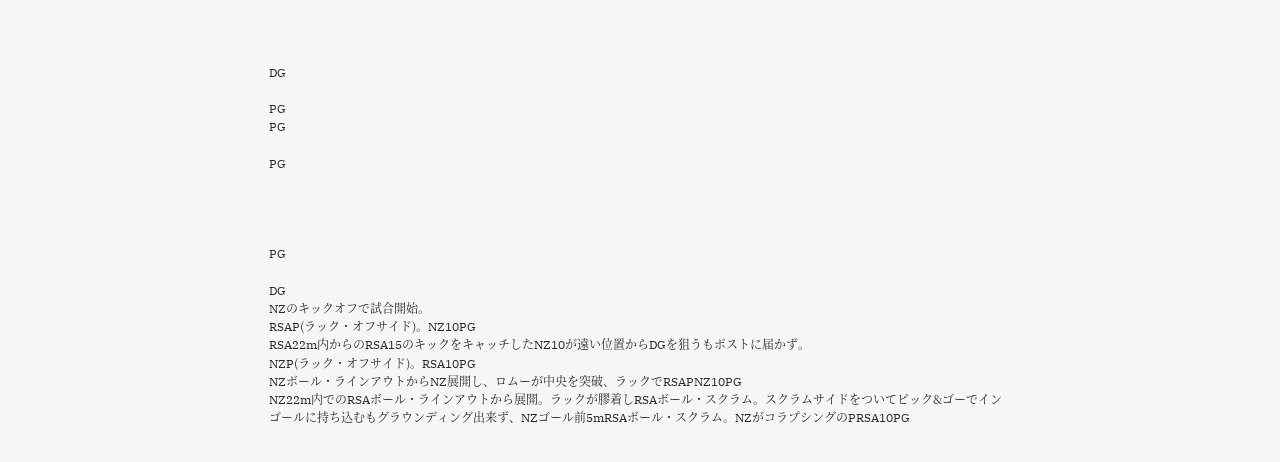DG

PG
PG

PG




PG

DG
NZのキックオフで試合開始。
RSAP(ラック・オフサイド)。NZ10PG
RSA22m内からのRSA15のキックをキャッチしたNZ10が遠い位置からDGを狙うもポストに届かず。
NZP(ラック・オフサイド)。RSA10PG
NZボール・ラインアウトからNZ展開し、ロムーが中央を突破、ラックでRSAPNZ10PG
NZ22m内でのRSAボール・ラインアウトから展開。ラックが膠着しRSAボール・スクラム。スクラムサイドをついてピック&ゴーでインゴールに持ち込むもグラウンディング出来ず、NZゴール前5mRSAボール・スクラム。NZがコラプシングのPRSA10PG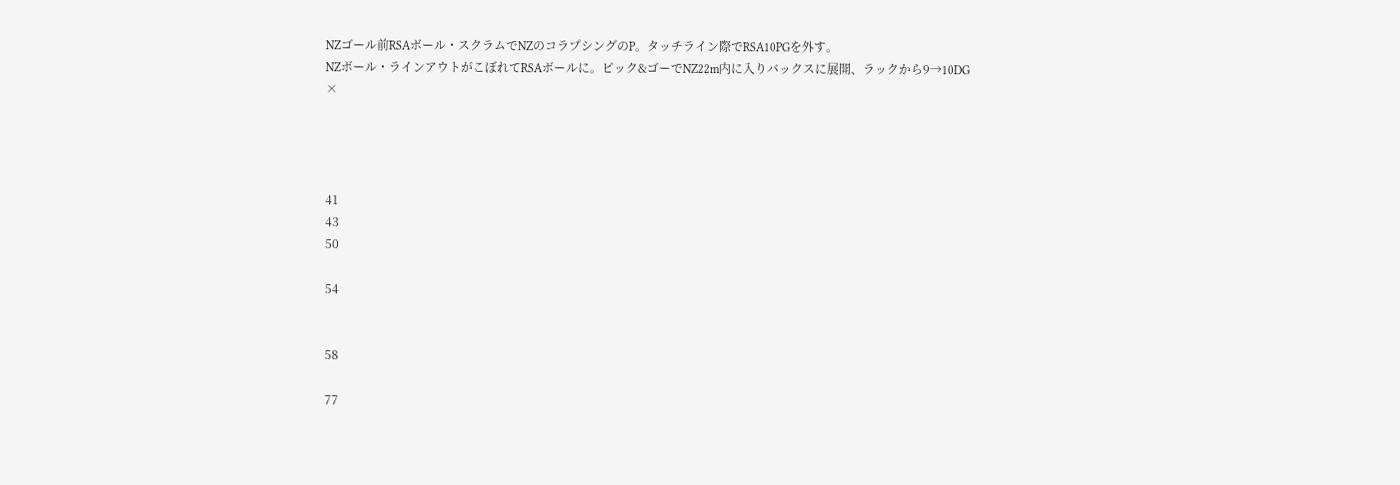NZゴール前RSAボール・スクラムでNZのコラプシングのP。タッチライン際でRSA10PGを外す。
NZボール・ラインアウトがこぼれてRSAボールに。ピック&ゴーでNZ22m内に入りバックスに展開、ラックから9→10DG
×




41
43
50

54


58

77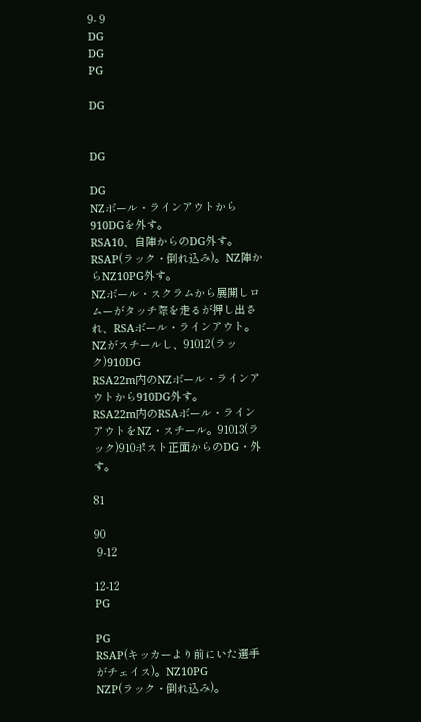9- 9
DG
DG
PG

DG


DG

DG
NZボール・ラインアウトから910DGを外す。
RSA10、自陣からのDG外す。
RSAP(ラック・倒れ込み)。NZ陣からNZ10PG外す。
NZボール・スクラムから展開しロムーがタッチ際を走るが押し出され、RSAボール・ラインアウト。NZがスチールし、91012(ラック)910DG
RSA22m内のNZボール・ラインアウトから910DG外す。
RSA22m内のRSAボール・ラインアウトをNZ・スチール。91013(ラック)910ポスト正面からのDG・外す。

81

90
 9-12

12-12
PG

PG
RSAP(キッカーより前にいた選手がチェイス)。NZ10PG
NZP(ラック・倒れ込み)。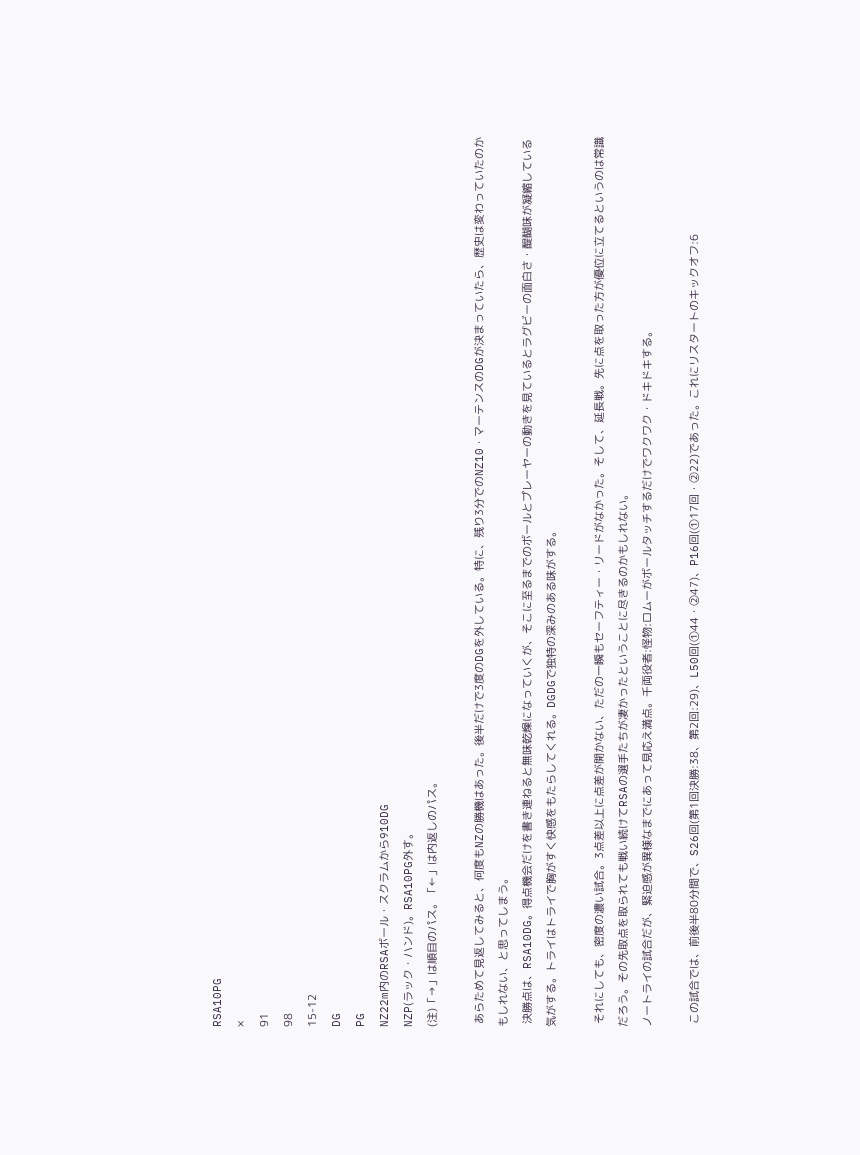RSA10PG
×
91
98
15-12
DG
PG
NZ22m内のRSAボール・スクラムから910DG
NZP(ラック・ハンド)。RSA10PG外す。
(注)「→」は順目のパス。「←」は内返しのパス。

 あらためて見返してみると、何度もNZの勝機はあった。後半だけで3度のDGを外している。特に、残り3分でのNZ10・マーテンスのDGが決まっていたら、歴史は変わっていたのかもしれない、と思ってしまう。
 決勝点は、RSA10DG。得点機会だけを書き連ねると無味乾燥になっていくが、そこに至るまでのボールとプレーヤーの動きを見ているとラグビーの面白さ・醍醐味が凝縮している気がする。トライはトライで胸がすく快感をもたらしてくれる。DGDGで独特の深みのある味がする。

 それにしても、密度の濃い試合。3点差以上に点差が開かない、ただの一瞬もセーフティー・リードがなかった。そして、延長戦。先に点を取った方が優位に立てるというのは常識だろう。その先取点を取られても戦い続けてRSAの選手たちが凄かったということに尽きるのかもしれない。
ノートライの試合だが、緊迫感が異様なまでにあって見応え満点。千両役者:怪物:ロムーがボールタッチするだけでワクワク・ドキドキする。

 この試合では、前後半80分間で、S26回(第1回決勝:38、第2回:29)、L50回(①44・②47)、P16回(①17回・②22)であった。これにリスタートのキックオフ:6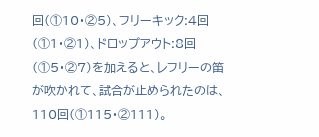回(①10・②5)、フリーキック:4回(①1・②1)、ドロップアウト:8回(①5・②7)を加えると、レフリーの笛が吹かれて、試合が止められたのは、110回(①115・②111)。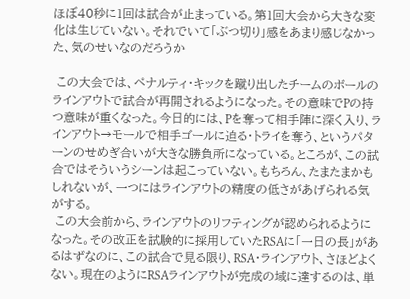ほぼ40秒に1回は試合が止まっている。第1回大会から大きな変化は生じていない。それでいて「ぶつ切り」感をあまり感じなかった、気のせいなのだろうか

 この大会では、ペナルティ・キックを蹴り出したチームのボールのラインアウトで試合が再開されるようになった。その意味でPの持つ意味が重くなった。今日的には、Pを奪って相手陣に深く入り、ラインアウト→モールで相手ゴールに迫る・トライを奪う、というパターンのせめぎ合いが大きな勝負所になっている。ところが、この試合ではそういうシーンは起こっていない。もちろん、たまたまかもしれないが、一つにはラインアウトの精度の低さがあげられる気がする。
 この大会前から、ラインアウトのリフティングが認められるようになった。その改正を試験的に採用していたRSAに「一日の長」があるはずなのに、この試合で見る限り、RSA・ラインアウト、さほどよくない。現在のようにRSAラインアウトが完成の域に達するのは、単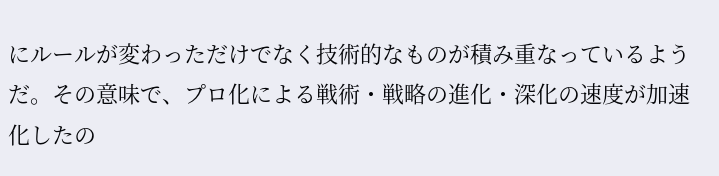にルールが変わっただけでなく技術的なものが積み重なっているようだ。その意味で、プロ化による戦術・戦略の進化・深化の速度が加速化したの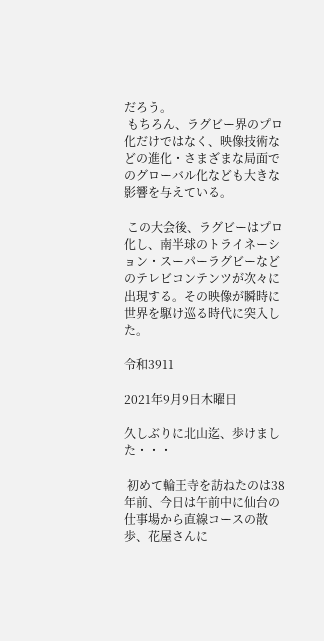だろう。
 もちろん、ラグビー界のプロ化だけではなく、映像技術などの進化・さまざまな局面でのグローバル化なども大きな影響を与えている。

 この大会後、ラグビーはプロ化し、南半球のトライネーション・スーパーラグビーなどのテレビコンテンツが次々に出現する。その映像が瞬時に世界を駆け巡る時代に突入した。

令和3911

2021年9月9日木曜日

久しぶりに北山迄、歩けました・・・

 初めて輪王寺を訪ねたのは38年前、今日は午前中に仙台の仕事場から直線コースの散歩、花屋さんに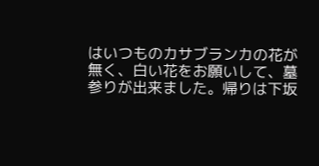はいつものカサブランカの花が無く、白い花をお願いして、墓参りが出来ました。帰りは下坂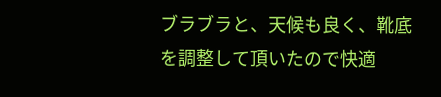ブラブラと、天候も良く、靴底を調整して頂いたので快適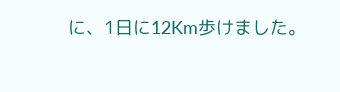に、1日に12Km歩けました。